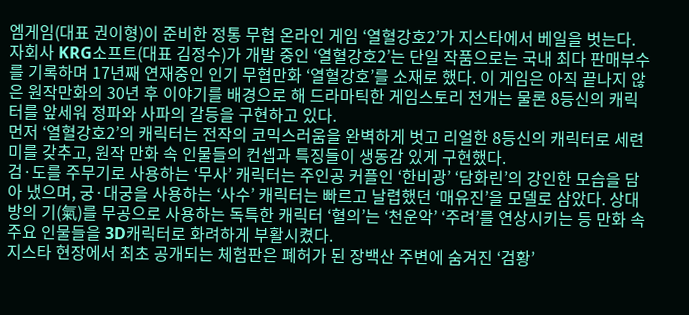엠게임(대표 권이형)이 준비한 정통 무협 온라인 게임 ‘열혈강호2’가 지스타에서 베일을 벗는다.
자회사 KRG소프트(대표 김정수)가 개발 중인 ‘열혈강호2’는 단일 작품으로는 국내 최다 판매부수를 기록하며 17년째 연재중인 인기 무협만화 ‘열혈강호’를 소재로 했다. 이 게임은 아직 끝나지 않은 원작만화의 30년 후 이야기를 배경으로 해 드라마틱한 게임스토리 전개는 물론 8등신의 캐릭터를 앞세워 정파와 사파의 갈등을 구현하고 있다.
먼저 ‘열혈강호2’의 캐릭터는 전작의 코믹스러움을 완벽하게 벗고 리얼한 8등신의 캐릭터로 세련미를 갖추고, 원작 만화 속 인물들의 컨셉과 특징들이 생동감 있게 구현했다.
검·도를 주무기로 사용하는 ‘무사’ 캐릭터는 주인공 커플인 ‘한비광’ ‘담화린’의 강인한 모습을 담아 냈으며, 궁·대궁을 사용하는 ‘사수’ 캐릭터는 빠르고 날렵했던 ‘매유진’을 모델로 삼았다. 상대방의 기(氣)를 무공으로 사용하는 독특한 캐릭터 ‘혈의’는 ‘천운악’ ‘주려’를 연상시키는 등 만화 속 주요 인물들을 3D캐릭터로 화려하게 부활시켰다.
지스타 현장에서 최초 공개되는 체험판은 폐허가 된 장백산 주변에 숨겨진 ‘검황’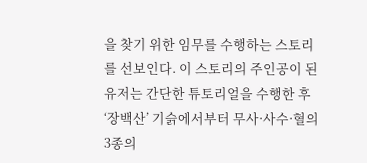을 찾기 위한 임무를 수행하는 스토리를 선보인다. 이 스토리의 주인공이 된 유저는 간단한 튜토리얼을 수행한 후 ‘장백산’ 기슭에서부터 무사·사수·혈의 3종의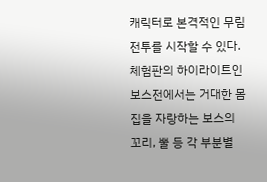캐릭터로 본격적인 무림 전투를 시작할 수 있다.
체험판의 하이라이트인 보스전에서는 거대한 몸집을 자랑하는 보스의 꼬리, 뿔 등 각 부분별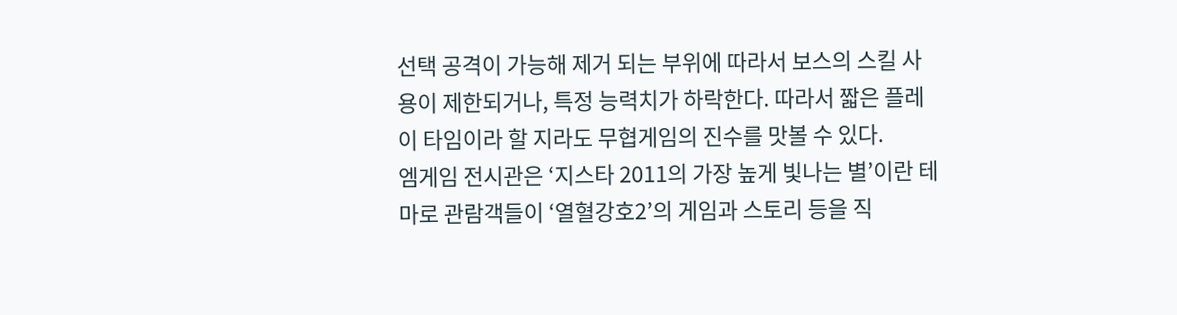선택 공격이 가능해 제거 되는 부위에 따라서 보스의 스킬 사용이 제한되거나, 특정 능력치가 하락한다. 따라서 짧은 플레이 타임이라 할 지라도 무협게임의 진수를 맛볼 수 있다.
엠게임 전시관은 ‘지스타 2011의 가장 높게 빛나는 별’이란 테마로 관람객들이 ‘열혈강호2’의 게임과 스토리 등을 직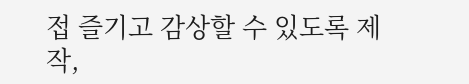접 즐기고 감상할 수 있도록 제작,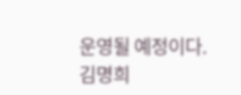운영될 예정이다.
김명희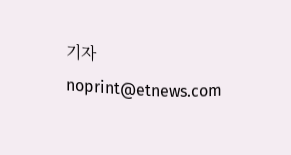기자 noprint@etnews.com